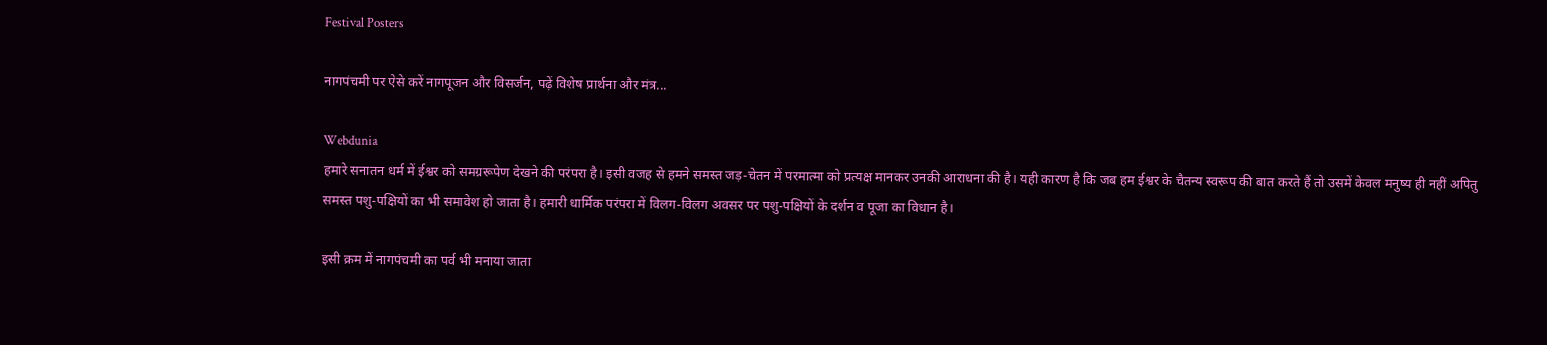Festival Posters

नागपंचमी पर ऐसे करें नागपूजन और विसर्जन, पढ़ें विशेष प्रार्थना और मंत्र...

Webdunia
हमारे सनातन धर्म में ईश्वर को समग्ररूपेण देखने की परंपरा है। इसी वजह से हमने समस्त जड़-चेतन में परमात्मा को प्रत्यक्ष मानकर उनकी आराधना की है। यही कारण है कि जब हम ईश्वर के चैतन्य स्वरूप की बात करते हैं तो उसमें केवल मनुष्य ही नहीं अपितु समस्त पशु-पक्षियों का भी समावेश हो जाता है। हमारी धार्मिक परंपरा में विलग-विलग अवसर पर पशु-पक्षियों के दर्शन व पूजा का विधान है।

इसी क्रम में नागपंचमी का पर्व भी मनाया जाता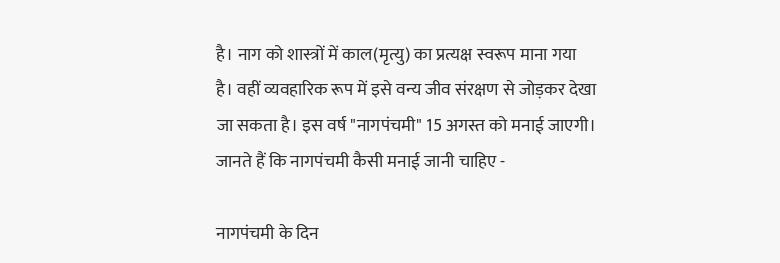है। नाग को शास्त्रों में काल(मृत्यु) का प्रत्यक्ष स्वरूप माना गया है। वहीं व्यवहारिक रूप में इसे वन्य जीव संरक्षण से जोड़कर देखा जा सकता है। इस वर्ष "नागपंचमी" 15 अगस्त को मनाई जाएगी। जानते हैं कि नागपंचमी कैसी मनाई जानी चाहिए -

नागपंचमी के दिन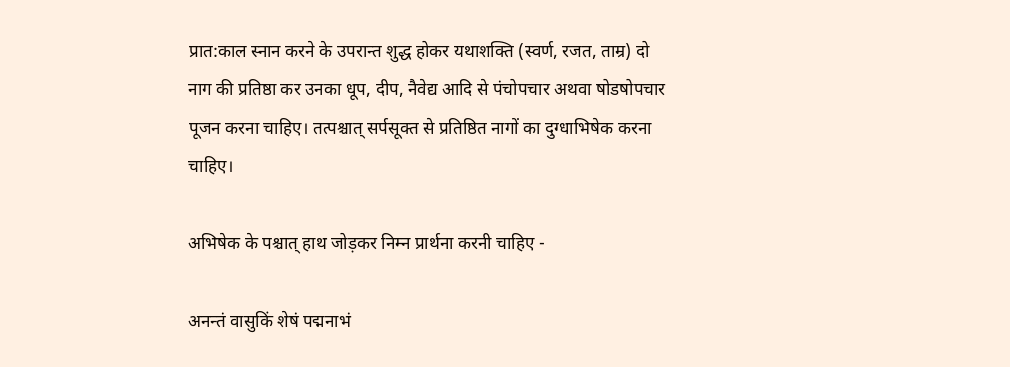प्रात:काल स्नान करने के उपरान्त शुद्ध होकर यथाशक्ति (स्वर्ण, रजत, ताम्र) दो नाग की प्रतिष्ठा कर उनका धूप, दीप, नैवेद्य आदि से पंचोपचार अथवा षोडषोपचार पूजन करना चाहिए। तत्पश्चात् सर्पसूक्त से प्रतिष्ठित नागों का दुग्धाभिषेक करना चाहिए।

अभिषेक के पश्चात् हाथ जोड़कर निम्न प्रार्थना करनी चाहिए -

अनन्तं वासुकिं शेषं पद्मनाभं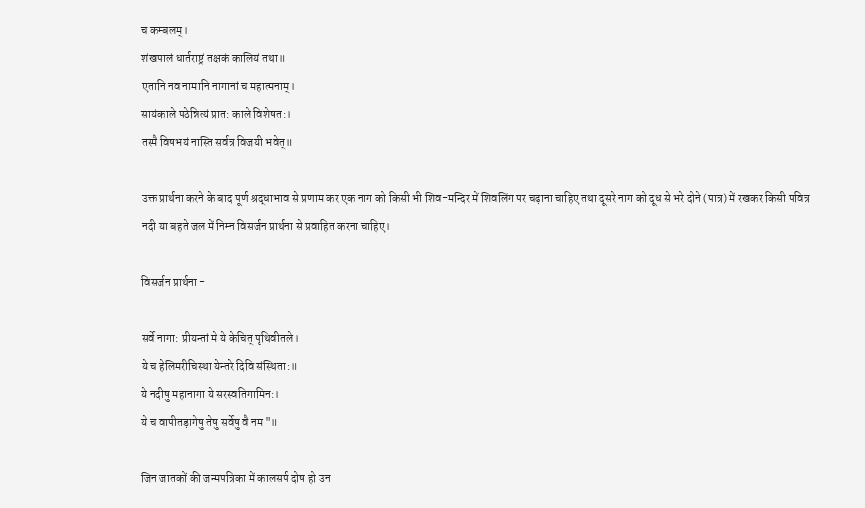च कम्बलम्।
शंखपालं धार्तराष्ट्रं तक्षकं कालियं तथा॥
एतानि नव नामानि नागानां च महात्मनाम्।
सायंकाले पठेन्नित्यं प्रात: काले विशेषत:।
तस्मै विषभयं नास्ति सर्वत्र विजयी भवेत्॥

उक्त प्रार्थना करने के बाद पूर्ण श्रद्धाभाव से प्रणाम कर एक नाग को किसी भी शिव-मन्दिर में शिवलिंग पर चढ़ाना चाहिए तथा दूसरे नाग को दूध से भरे दोने (पात्र) में रखकर किसी पवित्र नदी या बहते जल में निम्न विसर्जन प्रार्थना से प्रवाहित करना चाहिए।

विसर्जन प्रार्थना -

सर्वे नागा: प्रीयन्तां मे ये केचित् पृथिवीतले।
ये च हेलिमरीचिस्था येन्तरे दिवि संस्थिता:॥
ये नदीषु महानागा ये सरस्वतिगामिन:।
ये च वापीतड़ागेषु तेषु सर्वेषु वै नम"॥

जिन जातकों की जन्मपत्रिका में कालसर्प दोष हो उन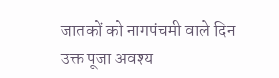जातकों को नागपंचमी वाले दिन उक्त पूजा अवश्य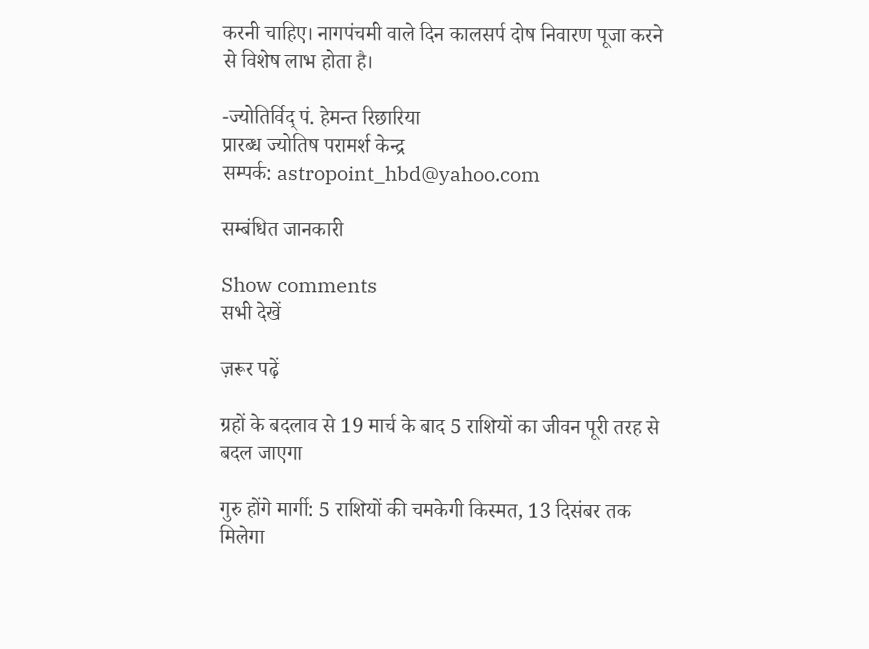करनी चाहिए। नागपंचमी वाले दिन कालसर्प दोष निवारण पूजा करने से विशेष लाभ होता है।

-ज्योतिर्विद् पं. हेमन्त रिछारिया
प्रारब्ध ज्योतिष परामर्श केन्द्र
सम्पर्क: astropoint_hbd@yahoo.com

सम्बंधित जानकारी

Show comments
सभी देखें

ज़रूर पढ़ें

ग्रहों के बदलाव से 19 मार्च के बाद 5 राशियों का जीवन पूरी तरह से बदल जाएगा

गुरु होंगे मार्गी: 5 राशियों की चमकेगी किस्मत, 13 दिसंबर तक मिलेगा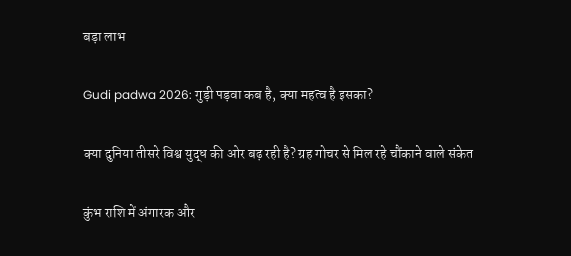बड़ा लाभ

Gudi padwa 2026: गुड़ी पड़वा कब है, क्या महत्व है इसका?

क्या दुनिया तीसरे विश्व युद्ध की ओर बढ़ रही है? ग्रह गोचर से मिल रहे चौंकाने वाले संकेत

कुंभ राशि में अंगारक और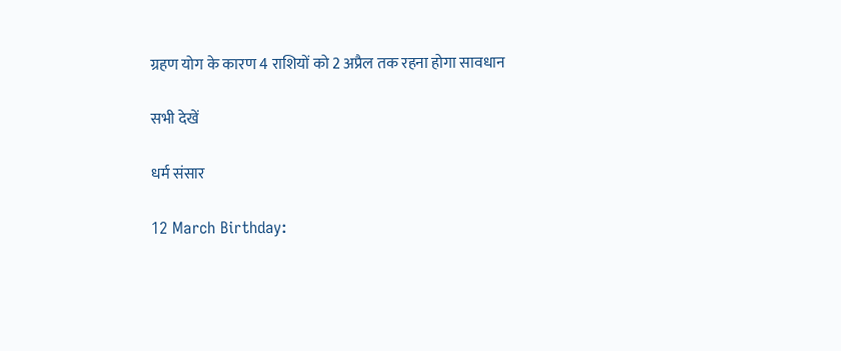ग्रहण योग के कारण 4 राशियों को 2 अप्रैल तक रहना होगा सावधान

सभी देखें

धर्म संसार

12 March Birthday: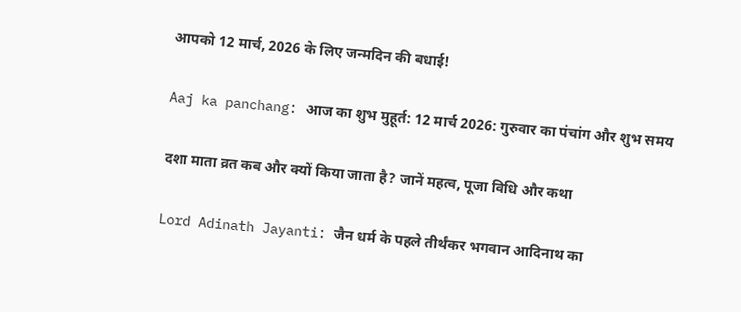आपको 12 मार्च, 2026 के लिए जन्मदिन की बधाई!

Aaj ka panchang: आज का शुभ मुहूर्त: 12 मार्च 2026: गुरुवार का पंचांग और शुभ समय

दशा माता व्रत कब और क्यों किया जाता है? जानें महत्व, पूजा विधि और कथा

Lord Adinath Jayanti: जैन धर्म के पहले तीर्थंकर भगवान आदिनाथ का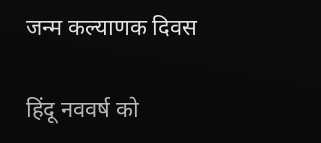जन्म कल्याणक दिवस

हिंदू नववर्ष को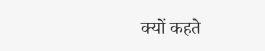क्यों कहते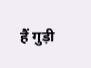हैं गुड़ी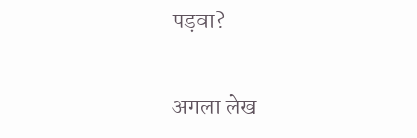पड़वा?

अगला लेख